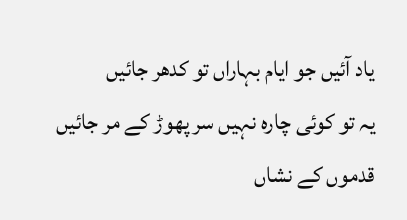یاد آئیں جو ایام بہاراں تو کدھر جائیں
یہ تو کوئی چارہ نہیں سر پھوڑ کے مر جائیں
قدموں کے نشاں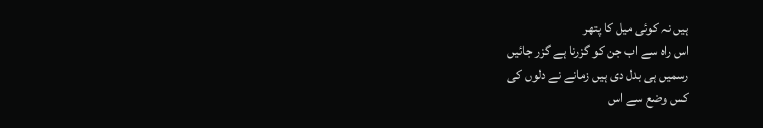ہیں نہ کوئی میل کا پتھر
اس راہ سے اب جن کو گزرنا ہے گزر جائیں
رسمیں ہی بدل دی ہیں زمانے نے دلوں کی
کس وضع سے اس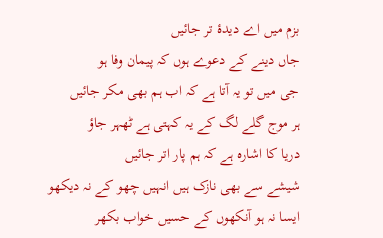بزم میں اے دیدۂ تر جائیں
جاں دینے کے دعوے ہوں کہ پیمان وفا ہو
جی میں تو یہ آتا ہے کہ اب ہم بھی مکر جائیں
ہر موج گلے لگ کے یہ کہتی ہے ٹھہر جاؤ
دریا کا اشارہ ہے کہ ہم پار اتر جائیں
شیشے سے بھی نازک ہیں انہیں چھو کے نہ دیکھو
ایسا نہ ہو آنکھوں کے حسیں خواب بکھر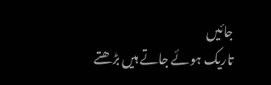جائیں
تاریک ہوئے جاتے ہیں بڑھتے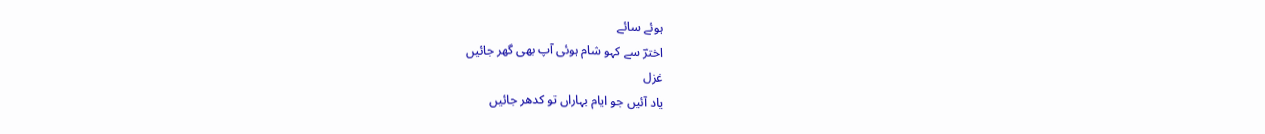ہوئے سائے
اخترؔ سے کہو شام ہوئی آپ بھی گھر جائیں
غزل
یاد آئیں جو ایام بہاراں تو کدھر جائیں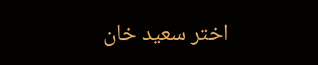اختر سعید خان